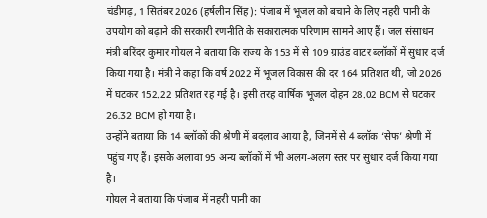चंडीगढ़, 1 सितंबर 2026 (हर्षलीन सिंह): पंजाब में भूजल को बचाने के लिए नहरी पानी के उपयोग को बढ़ाने की सरकारी रणनीति के सकारात्मक परिणाम सामने आए हैं। जल संसाधन मंत्री बरिंदर कुमार गोयल ने बताया कि राज्य के 153 में से 109 ग्राउंड वाटर ब्लॉकों में सुधार दर्ज किया गया है। मंत्री ने कहा कि वर्ष 2022 में भूजल विकास की दर 164 प्रतिशत थी, जो 2026 में घटकर 152.22 प्रतिशत रह गई है। इसी तरह वार्षिक भूजल दोहन 28.02 BCM से घटकर 26.32 BCM हो गया है।
उन्होंने बताया कि 14 ब्लॉकों की श्रेणी में बदलाव आया है, जिनमें से 4 ब्लॉक ‘सेफ’ श्रेणी में पहुंच गए हैं। इसके अलावा 95 अन्य ब्लॉकों में भी अलग-अलग स्तर पर सुधार दर्ज किया गया है।
गोयल ने बताया कि पंजाब में नहरी पानी का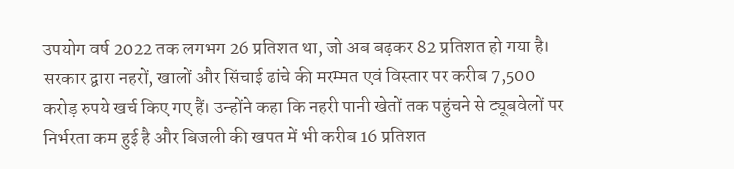उपयोग वर्ष 2022 तक लगभग 26 प्रतिशत था, जो अब बढ़कर 82 प्रतिशत हो गया है। सरकार द्वारा नहरों, खालों और सिंचाई ढांचे की मरम्मत एवं विस्तार पर करीब 7,500 करोड़ रुपये खर्च किए गए हैं। उन्होंने कहा कि नहरी पानी खेतों तक पहुंचने से ट्यूबवेलों पर निर्भरता कम हुई है और बिजली की खपत में भी करीब 16 प्रतिशत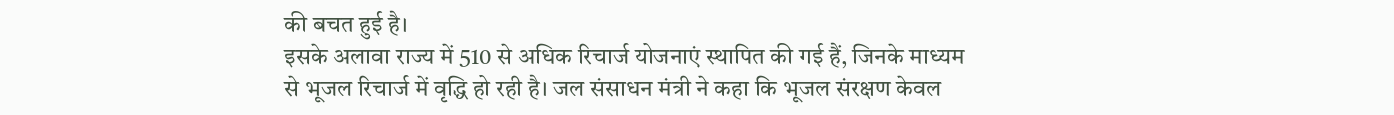की बचत हुई है।
इसके अलावा राज्य में 510 से अधिक रिचार्ज योजनाएं स्थापित की गई हैं, जिनके माध्यम से भूजल रिचार्ज में वृद्धि हो रही है। जल संसाधन मंत्री ने कहा कि भूजल संरक्षण केवल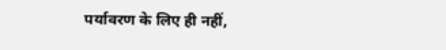पर्यावरण के लिए ही नहीं,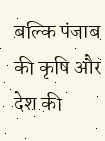बल्कि पंजाब की कृषि और देश की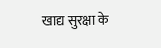खाद्य सुरक्षा के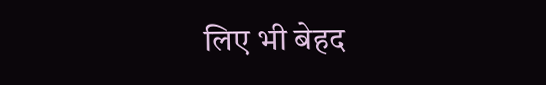लिए भी बेहद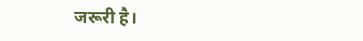जरूरी है।